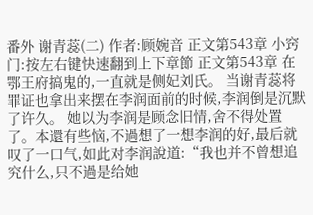番外 谢青蕊(二) 作者:顾婉音 正文第543章 小窍门:按左右键快速翻到上下章節 正文第543章 在鄂王府搞鬼的,一直就是侧妃刘氏。 当谢青蕊将罪证也拿出来摆在李润面前的时候,李润倒是沉默了许久。 她以为李润是顾念旧情,舍不得处置了。本還有些恼,不過想了一想李润的好,最后就叹了一口气,如此对李润說道:“我也并不曾想追究什么,只不過是给她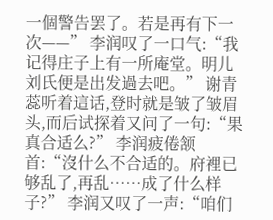一個警告罢了。若是再有下一次——” 李润叹了一口气:“我记得庄子上有一所庵堂。明儿刘氏便是出发過去吧。” 谢青蕊听着這话,登时就是皱了皱眉头,而后试探着又问了一句:“果真合适么?” 李润疲倦颔首:“沒什么不合适的。府裡已够乱了,再乱……成了什么样子?” 李润又叹了一声:“咱们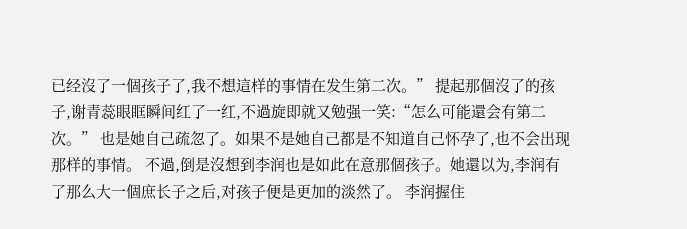已经沒了一個孩子了,我不想這样的事情在发生第二次。” 提起那個沒了的孩子,谢青蕊眼眶瞬间红了一红,不過旋即就又勉强一笑:“怎么可能還会有第二次。” 也是她自己疏忽了。如果不是她自己都是不知道自己怀孕了,也不会出现那样的事情。 不過,倒是沒想到李润也是如此在意那個孩子。她還以为,李润有了那么大一個庶长子之后,对孩子便是更加的淡然了。 李润握住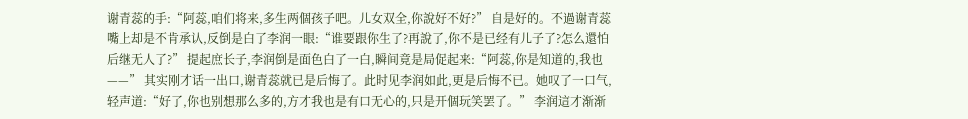谢青蕊的手:“阿蕊,咱们将来,多生两個孩子吧。儿女双全,你說好不好?” 自是好的。不過谢青蕊嘴上却是不肯承认,反倒是白了李润一眼:“谁要跟你生了?再說了,你不是已经有儿子了?怎么還怕后继无人了?” 提起庶长子,李润倒是面色白了一白,瞬间竟是局促起来:“阿蕊,你是知道的,我也——” 其实刚才话一出口,谢青蕊就已是后悔了。此时见李润如此,更是后悔不已。她叹了一口气,轻声道:“好了,你也别想那么多的,方才我也是有口无心的,只是开個玩笑罢了。” 李润這才渐渐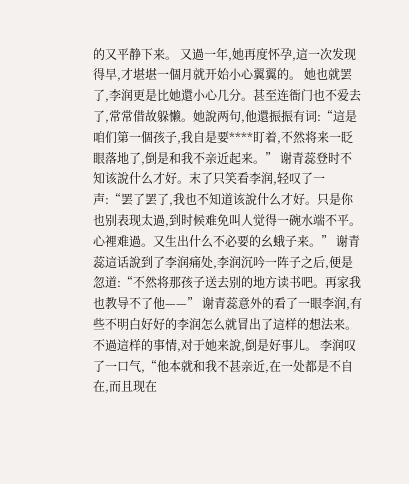的又平静下来。 又過一年,她再度怀孕,這一次发现得早,才堪堪一個月就开始小心翼翼的。 她也就罢了,李润更是比她還小心几分。甚至连衙门也不爱去了,常常借故躲懒。她說两句,他還振振有词:“這是咱们第一個孩子,我自是要****盯着,不然将来一眨眼落地了,倒是和我不亲近起来。” 谢青蕊登时不知该說什么才好。末了只笑看李润,轻叹了一声:“罢了罢了,我也不知道该說什么才好。只是你也别表现太過,到时候难免叫人觉得一碗水端不平。心裡难過。又生出什么不必要的幺蛾子来。” 谢青蕊這话說到了李润痛处,李润沉吟一阵子之后,便是忽道:“不然将那孩子送去别的地方读书吧。再家我也教导不了他——” 谢青蕊意外的看了一眼李润,有些不明白好好的李润怎么就冒出了這样的想法来。 不過這样的事情,对于她来說,倒是好事儿。 李润叹了一口气,“他本就和我不甚亲近,在一处都是不自在,而且现在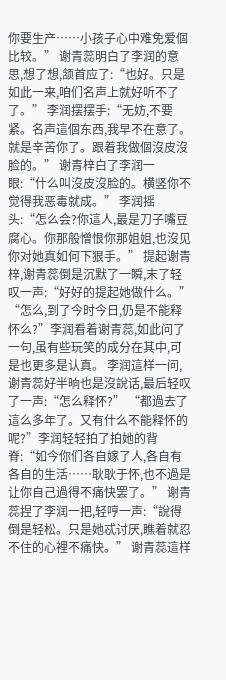你要生产……小孩子心中难免爱個比较。” 谢青蕊明白了李润的意思,想了想,颔首应了:“也好。只是如此一来,咱们名声上就好听不了了。” 李润摆摆手:“无妨,不要紧。名声這個东西,我早不在意了。就是辛苦你了。跟着我做個沒皮沒脸的。” 谢青梓白了李润一眼:“什么叫沒皮沒脸的。横竖你不觉得我恶毒就成。” 李润摇头:“怎么会?你這人,最是刀子嘴豆腐心。你那般憎恨你那姐姐,也沒见你对她真如何下狠手。” 提起谢青梓,谢青蕊倒是沉默了一瞬,末了轻叹一声:“好好的提起她做什么。” “怎么,到了今时今日,仍是不能释怀么?”李润看着谢青蕊,如此问了一句,虽有些玩笑的成分在其中,可是也更多是认真。 李润這样一问,谢青蕊好半晌也是沒說话,最后轻叹了一声:“怎么释怀?” “都過去了這么多年了。又有什么不能释怀的呢?”李润轻轻拍了拍她的背脊:“如今你们各自嫁了人,各自有各自的生活……耿耿于怀,也不過是让你自己過得不痛快罢了。” 谢青蕊捏了李润一把,轻哼一声:“說得倒是轻松。只是她忒讨厌,瞧着就忍不住的心裡不痛快。” 谢青蕊這样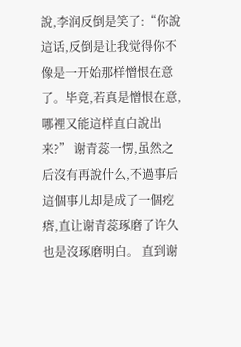說,李润反倒是笑了:“你說這话,反倒是让我觉得你不像是一开始那样憎恨在意了。毕竟,若真是憎恨在意,哪裡又能這样直白說出来?” 谢青蕊一愣,虽然之后沒有再說什么,不過事后這個事儿却是成了一個疙瘩,直让谢青蕊琢磨了许久也是沒琢磨明白。 直到谢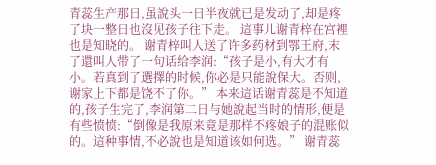青蕊生产那日,虽說头一日半夜就已是发动了,却是疼了块一整日也沒见孩子往下走。 這事儿谢青梓在宫裡也是知晓的。 谢青梓叫人送了许多药材到鄂王府,末了還叫人带了一句话给李润:“孩子是小,有大才有小。若真到了選擇的时候,你必是只能說保大。否则,谢家上下都是饶不了你。” 本来這话谢青蕊是不知道的,孩子生完了,李润第二日与她說起当时的情形,便是有些愤愤:“倒像是我原来竟是那样不疼娘子的混账似的。這种事情,不必說也是知道该如何选。” 谢青蕊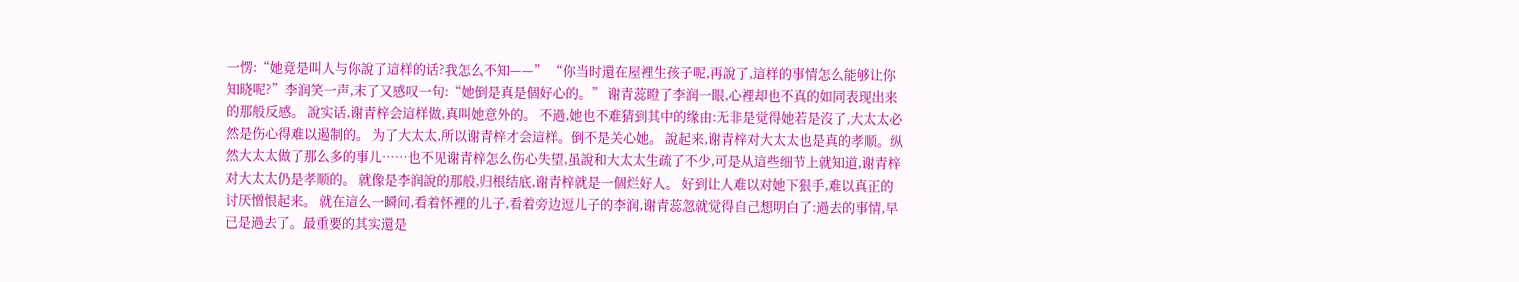一愣:“她竟是叫人与你說了這样的话?我怎么不知——” “你当时還在屋裡生孩子呢,再說了,這样的事情怎么能够让你知晓呢?”李润笑一声,末了又感叹一句:“她倒是真是個好心的。” 谢青蕊瞪了李润一眼,心裡却也不真的如同表现出来的那般反感。 說实话,谢青梓会這样做,真叫她意外的。 不過,她也不难猜到其中的缘由:无非是觉得她若是沒了,大太太必然是伤心得难以遏制的。 为了大太太,所以谢青梓才会這样。倒不是关心她。 說起来,谢青梓对大太太也是真的孝顺。纵然大太太做了那么多的事儿……也不见谢青梓怎么伤心失望,虽說和大太太生疏了不少,可是从這些细节上就知道,谢青梓对大太太仍是孝顺的。 就像是李润說的那般,归根结底,谢青梓就是一個烂好人。 好到让人难以对她下狠手,难以真正的讨厌憎恨起来。 就在這么一瞬间,看着怀裡的儿子,看着旁边逗儿子的李润,谢青蕊忽就觉得自己想明白了:過去的事情,早已是過去了。最重要的其实還是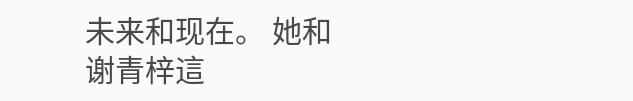未来和现在。 她和谢青梓這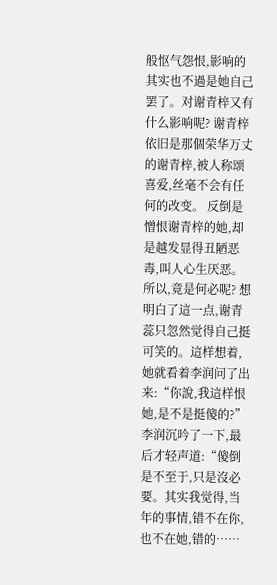般怄气怨恨,影响的其实也不過是她自己罢了。对谢青梓又有什么影响呢? 谢青梓依旧是那個荣华万丈的谢青梓,被人称颂喜爱,丝毫不会有任何的改变。 反倒是憎恨谢青梓的她,却是越发显得丑陋恶毒,叫人心生厌恶。 所以,竟是何必呢? 想明白了這一点,谢青蕊只忽然觉得自己挺可笑的。這样想着,她就看着李润问了出来:“你說,我這样恨她,是不是挺傻的?” 李润沉吟了一下,最后才轻声道:“傻倒是不至于,只是沒必要。其实我觉得,当年的事情,错不在你,也不在她,错的……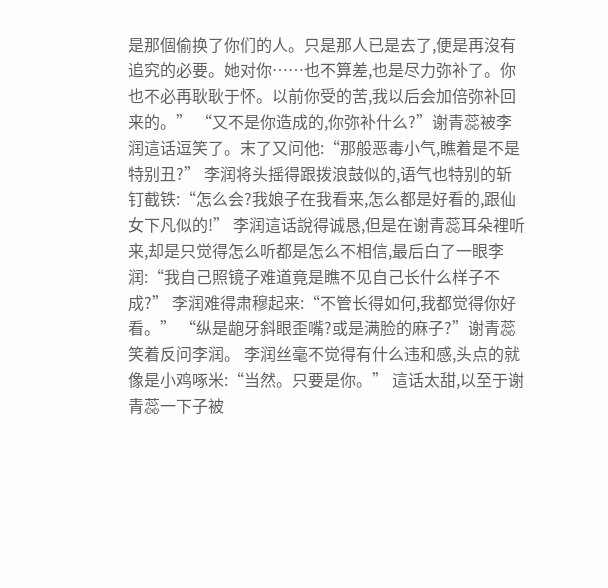是那個偷换了你们的人。只是那人已是去了,便是再沒有追究的必要。她对你……也不算差,也是尽力弥补了。你也不必再耿耿于怀。以前你受的苦,我以后会加倍弥补回来的。” “又不是你造成的,你弥补什么?”谢青蕊被李润這话逗笑了。末了又问他:“那般恶毒小气,瞧着是不是特别丑?” 李润将头摇得跟拨浪鼓似的,语气也特别的斩钉截铁:“怎么会?我娘子在我看来,怎么都是好看的,跟仙女下凡似的!” 李润這话說得诚恳,但是在谢青蕊耳朵裡听来,却是只觉得怎么听都是怎么不相信,最后白了一眼李润:“我自己照镜子难道竟是瞧不见自己长什么样子不成?” 李润难得肃穆起来:“不管长得如何,我都觉得你好看。” “纵是龅牙斜眼歪嘴?或是满脸的麻子?”谢青蕊笑着反问李润。 李润丝毫不觉得有什么违和感,头点的就像是小鸡啄米:“当然。只要是你。” 這话太甜,以至于谢青蕊一下子被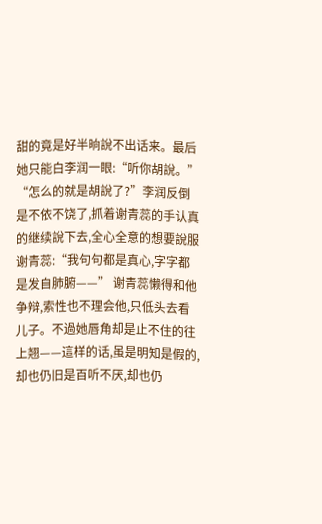甜的竟是好半晌說不出话来。最后她只能白李润一眼:“听你胡說。” “怎么的就是胡說了?”李润反倒是不依不饶了,抓着谢青蕊的手认真的继续說下去,全心全意的想要說服谢青蕊:“我句句都是真心,字字都是发自肺腑——” 谢青蕊懒得和他争辩,索性也不理会他,只低头去看儿子。不過她唇角却是止不住的往上翘——這样的话,虽是明知是假的,却也仍旧是百听不厌,却也仍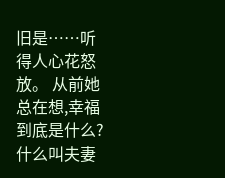旧是……听得人心花怒放。 从前她总在想,幸福到底是什么?什么叫夫妻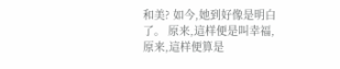和美? 如今,她到好像是明白了。 原来,這样便是叫幸福,原来,這样便算是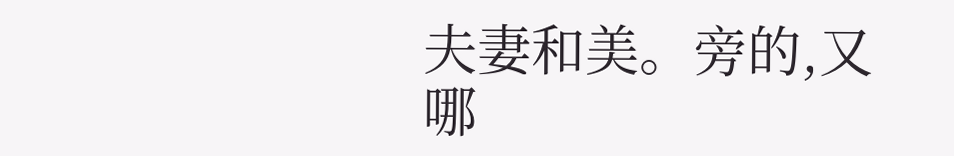夫妻和美。旁的,又哪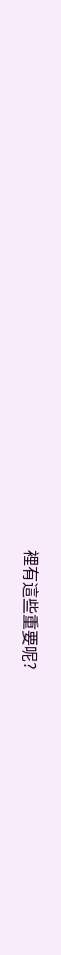裡有這些重要呢?